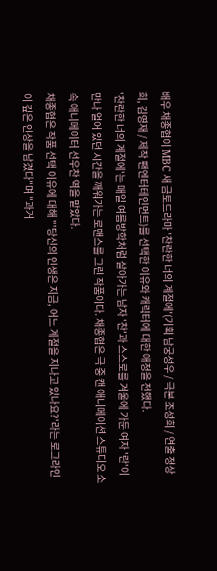배우 채종협이 MBC 새 금토드라마 '찬란한 너의 계절에'(기획 남궁성우 / 극본 조성희 / 연출 정상희, 김영재 / 제작 팬엔터테인먼트)를 선택한 이유와 캐릭터에 대한 애정을 전했다.
'찬란한 너의 계절에'는 매일 여름방학처럼 살아가는 남자 '찬'과 스스로를 겨울에 가둔 여자 '란'이 만나 얼어 있던 시간을 깨워가는 로맨스를 그린 작품이다. 채종협은 극 중 캔 애니메이션 스튜디오 소속 애니메이터 선우찬 역을 맡았다.
채종협은 작품 선택 이유에 대해 "'당신의 인생은 지금, 어느 계절을 지나고 있나요?'라는 로그라인이 깊은 인상을 남겼다"며 "과거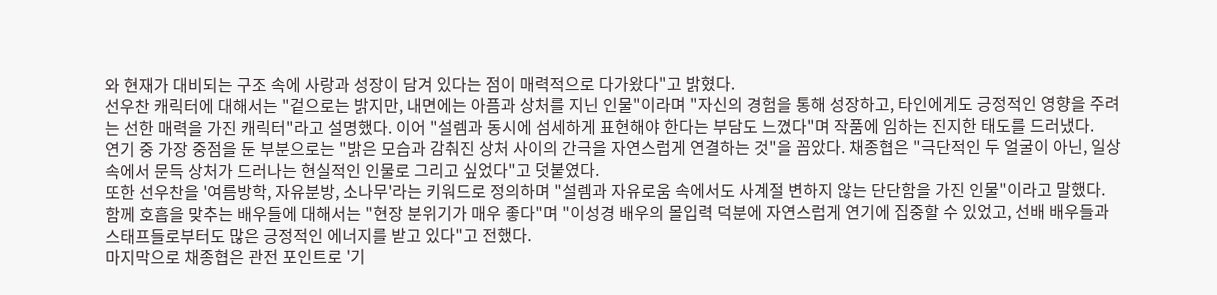와 현재가 대비되는 구조 속에 사랑과 성장이 담겨 있다는 점이 매력적으로 다가왔다"고 밝혔다.
선우찬 캐릭터에 대해서는 "겉으로는 밝지만, 내면에는 아픔과 상처를 지닌 인물"이라며 "자신의 경험을 통해 성장하고, 타인에게도 긍정적인 영향을 주려는 선한 매력을 가진 캐릭터"라고 설명했다. 이어 "설렘과 동시에 섬세하게 표현해야 한다는 부담도 느꼈다"며 작품에 임하는 진지한 태도를 드러냈다.
연기 중 가장 중점을 둔 부분으로는 "밝은 모습과 감춰진 상처 사이의 간극을 자연스럽게 연결하는 것"을 꼽았다. 채종협은 "극단적인 두 얼굴이 아닌, 일상 속에서 문득 상처가 드러나는 현실적인 인물로 그리고 싶었다"고 덧붙였다.
또한 선우찬을 '여름방학, 자유분방, 소나무'라는 키워드로 정의하며 "설렘과 자유로움 속에서도 사계절 변하지 않는 단단함을 가진 인물"이라고 말했다.
함께 호흡을 맞추는 배우들에 대해서는 "현장 분위기가 매우 좋다"며 "이성경 배우의 몰입력 덕분에 자연스럽게 연기에 집중할 수 있었고, 선배 배우들과 스태프들로부터도 많은 긍정적인 에너지를 받고 있다"고 전했다.
마지막으로 채종협은 관전 포인트로 '기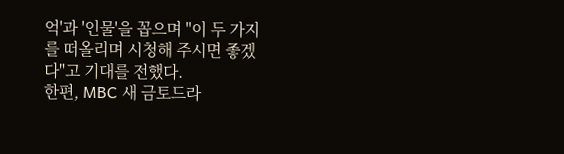억'과 '인물'을 꼽으며 "이 두 가지를 떠올리며 시청해 주시면 좋겠다"고 기대를 전했다.
한편, MBC 새 금토드라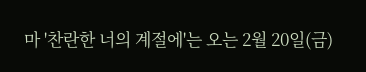마 '찬란한 너의 계절에'는 오는 2월 20일(금)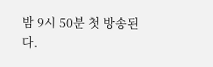밤 9시 50분 첫 방송된다.